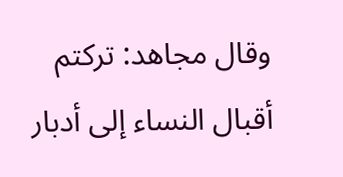وقال مجاهد: تركتم أقبال النساء إلى أدبار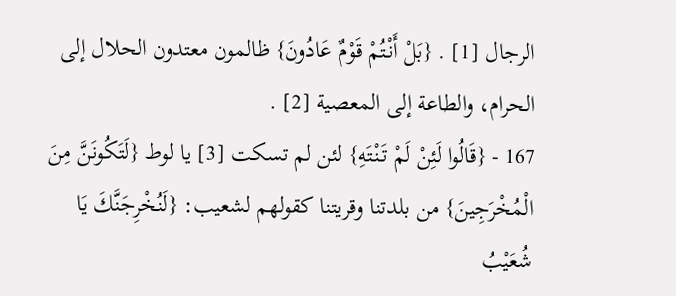الرجال [1] . {بَلْ أَنْتُمْ قَوْمٌ عَادُونَ} ظالمون معتدون الحلال إلى الحرام، والطاعة إلى المعصية [2] .
167 - {قَالُوا لَئِنْ لَمْ تَنْتَهِ} لئن لم تسكت [3] يا لوط {لَتَكُونَنَّ مِنَ الْمُخْرَجِينَ} من بلدتنا وقريتنا كقولهم لشعيب: {لَنُخْرِجَنَّكَ يَا شُعَيْبُ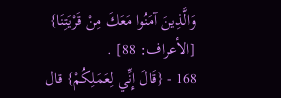وَالَّذِينَ آمَنُوا مَعَكَ مِنْ قَرْيَتِنَا} [الأعراف: 88] .
168 - {قَالَ إِنِّي لِعَمَلِكُمْ} قال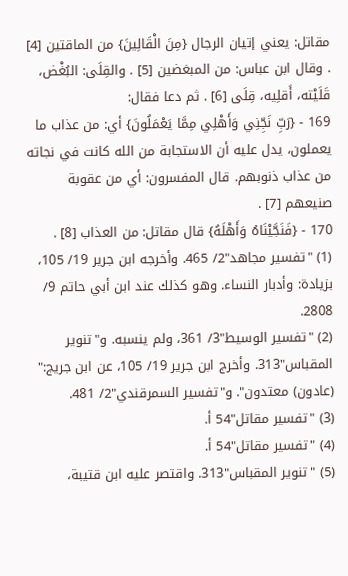مقاتل: يعني إتيان الرجال {مِنَ الْقَالِينَ} من الماقتين [4] . وقال ابن عباس: من المبغضين [5] . والقِلَى: البُغْض، قَلَيْته، أَقلِيه، قِلَى [6] . ثم دعا فقال:
169 - {رَبِّ نَجِّنِي وَأَهْلِي مِمَّا يَعْمَلُونَ} أي: من عذاب ما يعملون، يدل عليه أن الاستجابة من الله كانت في نجاته من عذاب ذنوبهم. قال المفسرون: أي من عقوبة صنيعهم [7] .
170 - {فَنَجَّيْنَاهُ وَأَهْلَهُ} قال مقاتل: من العذاب [8] .
(1) "تفسير مجاهد"2/ 465. وأخرجه ابن جرير 19/ 105، بزيادة: وأدبار النساء. وهو كذلك عند ابن أبي حاتم 9/ 2808.
(2) "تفسير الوسيط"3/ 361، ولم ينسبه. و"تنوير المقباس"313. وأخرج ابن جرير 19/ 105، عن ابن جريج:" (عادون) معتدون". و"تفسير السمرقندي"2/ 481.
(3) "تفسير مقاتل"54 أ.
(4) "تفسير مقاتل"54 أ.
(5) "تنوير المقباس"313. واقتصر عليه ابن قتيبة،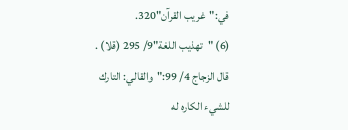في:"غريب القرآن"320.
(6) "تهذيب اللغة"9/ 295 (قلا) . قال الزجاج 4/ 99:"والقالي: التارك للشيء الكاره له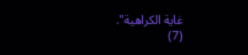غاية الكراهية".
(7)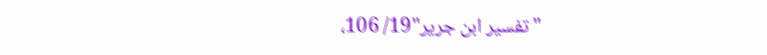"تفسير ابن جرير"19/ 106،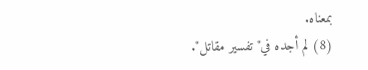بمعناه.
(8) لم أجده في"تفسير مقاتل".